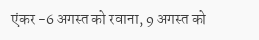एंकर -6 अगस्त को रवाना, 9 अगस्त को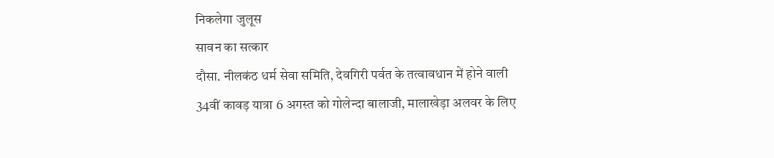निकलेगा जुलूस
सावन का सत्कार
दौसा. नीलकंठ धर्म सेवा समिति, देवगिरी पर्वत के तत्वावधान में होने वाली 34वीं कावड़ यात्रा 6 अगस्त को गोलेन्दा बालाजी, मालाखेड़ा अलवर के लिए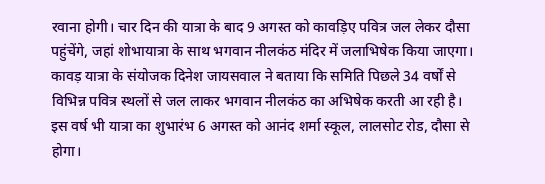रवाना होगी। चार दिन की यात्रा के बाद 9 अगस्त को कावड़िए पवित्र जल लेकर दौसा पहुंचेंगे, जहां शोभायात्रा के साथ भगवान नीलकंठ मंदिर में जलाभिषेक किया जाएगा।
कावड़ यात्रा के संयोजक दिनेश जायसवाल ने बताया कि समिति पिछले 34 वर्षों से विभिन्न पवित्र स्थलों से जल लाकर भगवान नीलकंठ का अभिषेक करती आ रही है। इस वर्ष भी यात्रा का शुभारंभ 6 अगस्त को आनंद शर्मा स्कूल, लालसोट रोड, दौसा से होगा।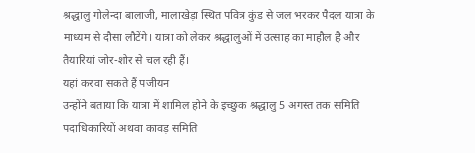श्रद्धालु गोलेन्दा बालाजी, मालाखेड़ा स्थित पवित्र कुंड से जल भरकर पैदल यात्रा के माध्यम से दौसा लौटेंगे। यात्रा को लेकर श्रद्धालुओं में उत्साह का माहौल है और तैयारियां जोर-शोर से चल रही हैं।
यहां करवा सकते हैं पजीयन
उन्होंने बताया कि यात्रा में शामिल होने के इच्छुक श्रद्धालु 5 अगस्त तक समिति पदाधिकारियों अथवा कावड़ समिति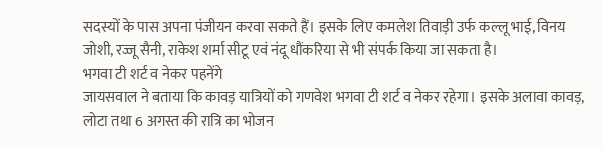सदस्यों के पास अपना पंजीयन करवा सकते हैं। इसके लिए कमलेश तिवाड़ी उर्फ कल्लू भाई, विनय जोशी, रज्जू सैनी, राकेश शर्मा सीटू एवं नंदू धौंकरिया से भी संपर्क किया जा सकता है।
भगवा टी शर्ट व नेकर पहनेंगे
जायसवाल ने बताया कि कावड़ यात्रियों को गणवेश भगवा टी शर्ट व नेकर रहेगा। इसके अलावा कावड़, लोटा तथा 6 अगस्त की रात्रि का भोजन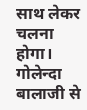साथ लेकर चलना होगा। गोलेन्दा बालाजी से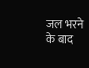जल भरने के बाद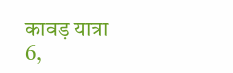कावड़ यात्रा 6,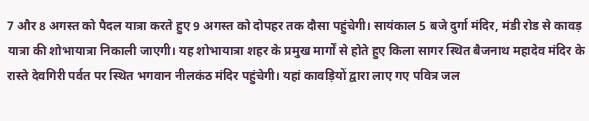7 और 8 अगस्त को पैदल यात्रा करते हुए 9 अगस्त को दोपहर तक दौसा पहुंचेगी। सायंकाल 5 बजे दुर्गा मंदिर, मंडी रोड से कावड़ यात्रा की शोभायात्रा निकाली जाएगी। यह शोभायात्रा शहर के प्रमुख मार्गों से होते हुए किला सागर स्थित बैजनाथ महादेव मंदिर के रास्ते देवगिरी पर्वत पर स्थित भगवान नीलकंठ मंदिर पहुंचेगी। यहां कावड़ियों द्वारा लाए गए पवित्र जल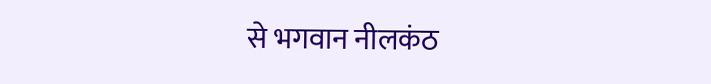से भगवान नीलकंठ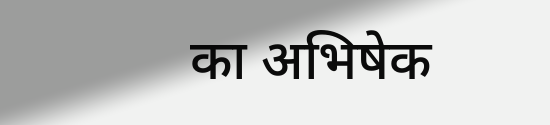का अभिषेक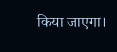किया जाएगा।